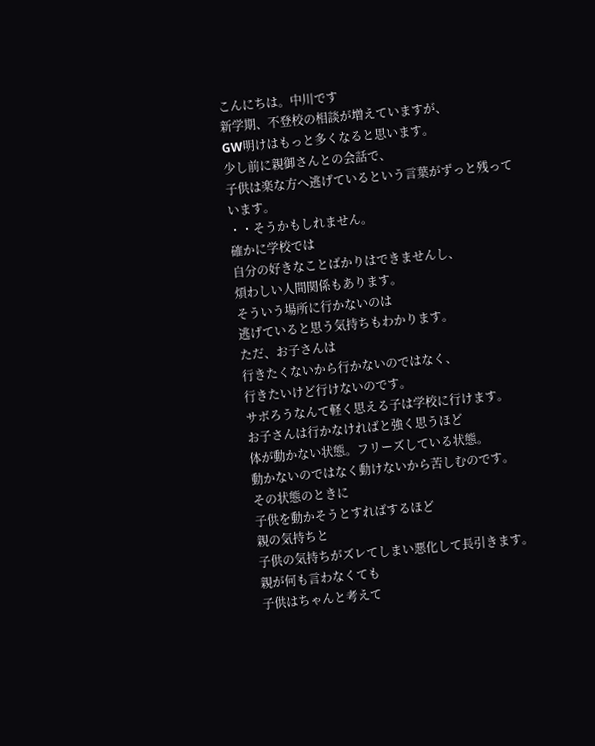こんにちは。中川です
新学期、不登校の相談が増えていますが、
GW明けはもっと多くなると思います。
少し前に親御さんとの会話で、
子供は楽な方へ逃げているという言葉がずっと残っています。
・・そうかもしれません。
確かに学校では
自分の好きなことばかりはできませんし、
煩わしい人間関係もあります。
そういう場所に行かないのは
逃げていると思う気持ちもわかります。
ただ、お子さんは
行きたくないから行かないのではなく、
行きたいけど行けないのです。
サボろうなんて軽く思える子は学校に行けます。
お子さんは行かなければと強く思うほど
体が動かない状態。フリーズしている状態。
動かないのではなく動けないから苦しむのです。
その状態のときに
子供を動かそうとすればするほど
親の気持ちと
子供の気持ちがズレてしまい悪化して長引きます。
親が何も言わなくても
子供はちゃんと考えて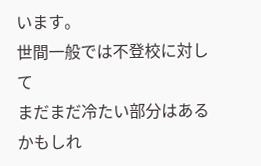います。
世間一般では不登校に対して
まだまだ冷たい部分はあるかもしれ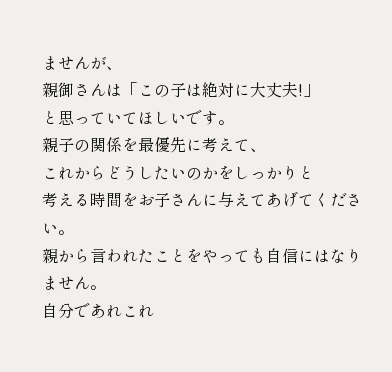ませんが、
親御さんは「この子は絶対に大丈夫!」
と思っていてほしいです。
親子の関係を最優先に考えて、
これからどうしたいのかをしっかりと
考える時間をお子さんに与えてあげてください。
親から言われたことをやっても自信にはなりません。
自分であれこれ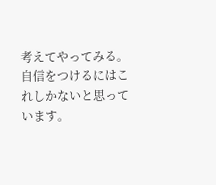考えてやってみる。
自信をつけるにはこれしかないと思っています。